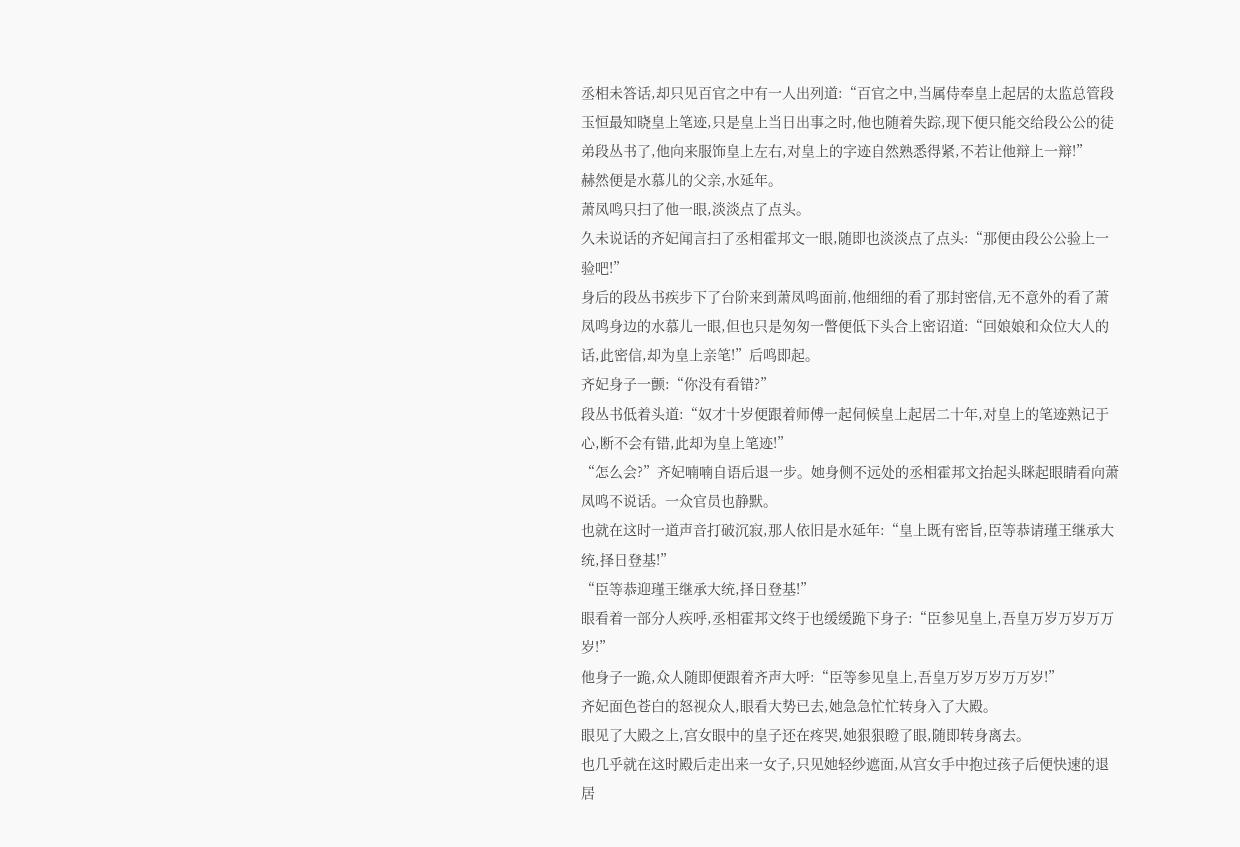丞相未答话,却只见百官之中有一人出列道:“百官之中,当属侍奉皇上起居的太监总管段玉恒最知晓皇上笔迹,只是皇上当日出事之时,他也随着失踪,现下便只能交给段公公的徒弟段丛书了,他向来服饰皇上左右,对皇上的字迹自然熟悉得紧,不若让他辩上一辩!”
赫然便是水慕儿的父亲,水延年。
萧凤鸣只扫了他一眼,淡淡点了点头。
久未说话的齐妃闻言扫了丞相霍邦文一眼,随即也淡淡点了点头:“那便由段公公验上一验吧!”
身后的段丛书疾步下了台阶来到萧凤鸣面前,他细细的看了那封密信,无不意外的看了萧凤鸣身边的水慕儿一眼,但也只是匆匆一瞥便低下头合上密诏道:“回娘娘和众位大人的话,此密信,却为皇上亲笔!”后鸣即起。
齐妃身子一颤:“你没有看错?”
段丛书低着头道:“奴才十岁便跟着师傅一起伺候皇上起居二十年,对皇上的笔迹熟记于心,断不会有错,此却为皇上笔迹!”
“怎么会?”齐妃喃喃自语后退一步。她身侧不远处的丞相霍邦文抬起头眯起眼睛看向萧凤鸣不说话。一众官员也静默。
也就在这时一道声音打破沉寂,那人依旧是水延年:“皇上既有密旨,臣等恭请瑾王继承大统,择日登基!”
“臣等恭迎瑾王继承大统,择日登基!”
眼看着一部分人疾呼,丞相霍邦文终于也缓缓跪下身子:“臣参见皇上,吾皇万岁万岁万万岁!”
他身子一跪,众人随即便跟着齐声大呼:“臣等参见皇上,吾皇万岁万岁万万岁!”
齐妃面色苍白的怒视众人,眼看大势已去,她急急忙忙转身入了大殿。
眼见了大殿之上,宫女眼中的皇子还在疼哭,她狠狠瞪了眼,随即转身离去。
也几乎就在这时殿后走出来一女子,只见她轻纱遮面,从宫女手中抱过孩子后便快速的退居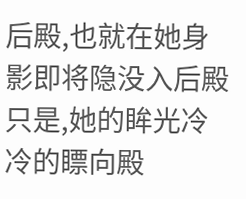后殿,也就在她身影即将隐没入后殿只是,她的眸光冷冷的瞟向殿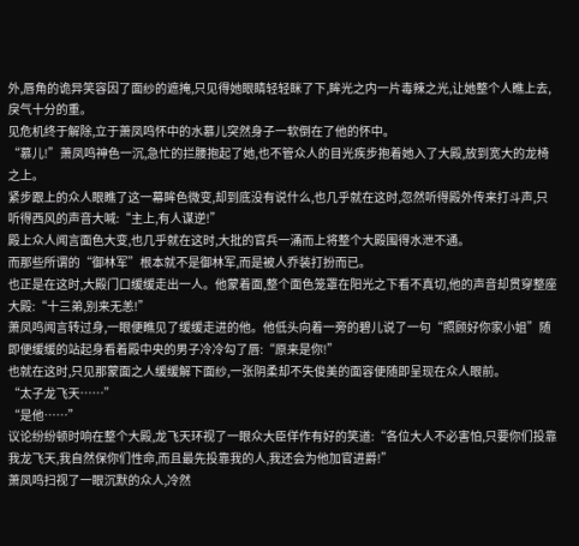外,唇角的诡异笑容因了面纱的遮掩,只见得她眼睛轻轻眯了下,眸光之内一片毒辣之光,让她整个人瞧上去,戾气十分的重。
见危机终于解除,立于萧凤鸣怀中的水慕儿突然身子一软倒在了他的怀中。
“慕儿!”萧凤鸣神色一沉,急忙的拦腰抱起了她,也不管众人的目光疾步抱着她入了大殿,放到宽大的龙椅之上。
紧步跟上的众人眼瞧了这一幕眸色微变,却到底没有说什么,也几乎就在这时,忽然听得殿外传来打斗声,只听得西风的声音大喊:“主上,有人谋逆!”
殿上众人闻言面色大变,也几乎就在这时,大批的官兵一涌而上将整个大殿围得水泄不通。
而那些所谓的“御林军”根本就不是御林军,而是被人乔装打扮而已。
也正是在这时,大殿门口缓缓走出一人。他蒙着面,整个面色笼罩在阳光之下看不真切,他的声音却贯穿整座大殿:“十三弟,别来无恙!”
萧凤鸣闻言转过身,一眼便瞧见了缓缓走进的他。他低头向着一旁的碧儿说了一句“照顾好你家小姐”随即便缓缓的站起身看着殿中央的男子冷冷勾了唇:“原来是你!”
也就在这时,只见那蒙面之人缓缓解下面纱,一张阴柔却不失俊美的面容便随即呈现在众人眼前。
“太子龙飞天……”
“是他……”
议论纷纷顿时响在整个大殿,龙飞天环视了一眼众大臣佯作有好的笑道:“各位大人不必害怕,只要你们投靠我龙飞天,我自然保你们性命,而且最先投靠我的人,我还会为他加官进爵!”
萧凤鸣扫视了一眼沉默的众人,冷然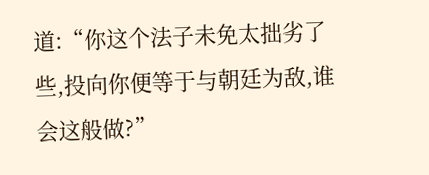道:“你这个法子未免太拙劣了些,投向你便等于与朝廷为敌,谁会这般做?”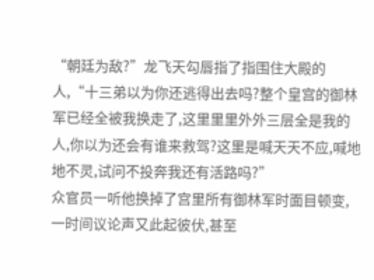“朝廷为敌?”龙飞天勾唇指了指围住大殿的人,“十三弟以为你还逃得出去吗?整个皇宫的御林军已经全被我换走了,这里里里外外三层全是我的人,你以为还会有谁来救驾?这里是喊天天不应,喊地地不灵,试问不投奔我还有活路吗?”
众官员一听他换掉了宫里所有御林军时面目顿变,一时间议论声又此起彼伏,甚至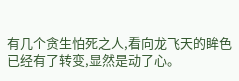有几个贪生怕死之人,看向龙飞天的眸色已经有了转变,显然是动了心。